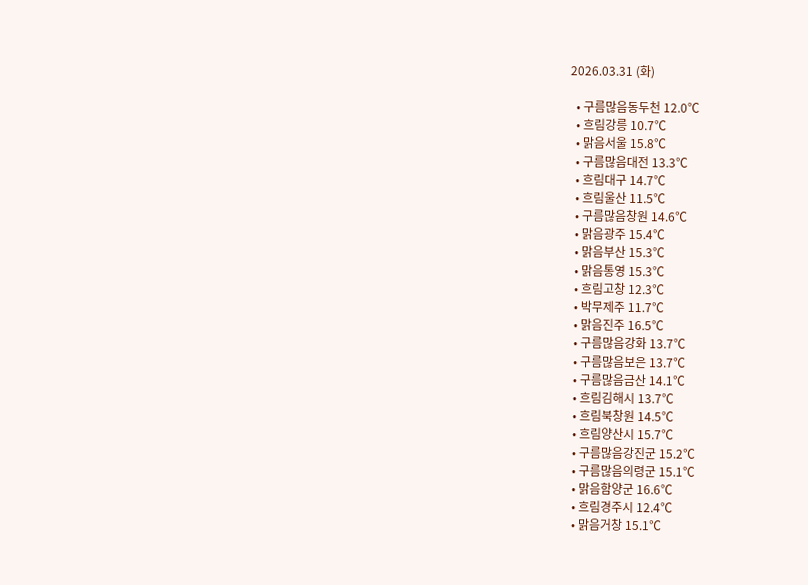2026.03.31 (화)

  • 구름많음동두천 12.0℃
  • 흐림강릉 10.7℃
  • 맑음서울 15.8℃
  • 구름많음대전 13.3℃
  • 흐림대구 14.7℃
  • 흐림울산 11.5℃
  • 구름많음창원 14.6℃
  • 맑음광주 15.4℃
  • 맑음부산 15.3℃
  • 맑음통영 15.3℃
  • 흐림고창 12.3℃
  • 박무제주 11.7℃
  • 맑음진주 16.5℃
  • 구름많음강화 13.7℃
  • 구름많음보은 13.7℃
  • 구름많음금산 14.1℃
  • 흐림김해시 13.7℃
  • 흐림북창원 14.5℃
  • 흐림양산시 15.7℃
  • 구름많음강진군 15.2℃
  • 구름많음의령군 15.1℃
  • 맑음함양군 16.6℃
  • 흐림경주시 12.4℃
  • 맑음거창 15.1℃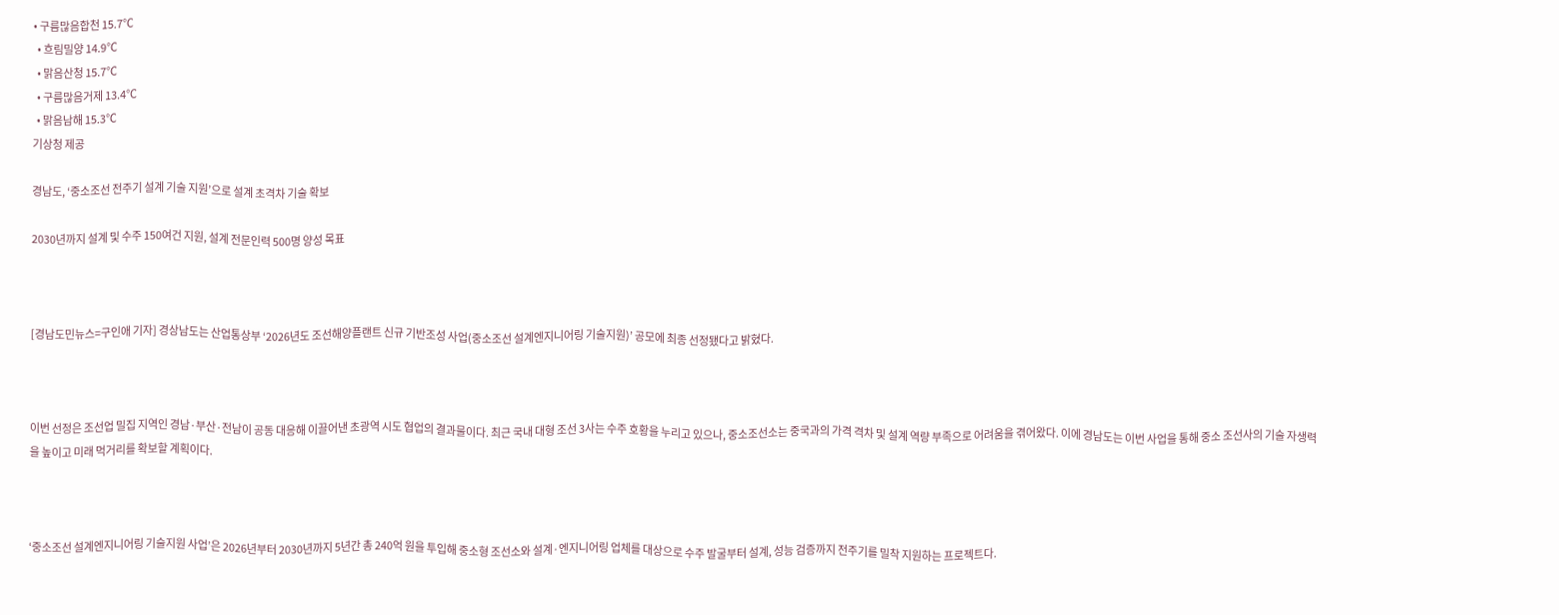• 구름많음합천 15.7℃
  • 흐림밀양 14.9℃
  • 맑음산청 15.7℃
  • 구름많음거제 13.4℃
  • 맑음남해 15.3℃
기상청 제공

경남도, ‘중소조선 전주기 설계 기술 지원’으로 설계 초격차 기술 확보

2030년까지 설계 및 수주 150여건 지원, 설계 전문인력 500명 양성 목표



[경남도민뉴스=구인애 기자] 경상남도는 산업통상부 ‘2026년도 조선해양플랜트 신규 기반조성 사업(중소조선 설계엔지니어링 기술지원)’ 공모에 최종 선정됐다고 밝혔다.



이번 선정은 조선업 밀집 지역인 경남·부산·전남이 공동 대응해 이끌어낸 초광역 시도 협업의 결과물이다. 최근 국내 대형 조선 3사는 수주 호황을 누리고 있으나, 중소조선소는 중국과의 가격 격차 및 설계 역량 부족으로 어려움을 겪어왔다. 이에 경남도는 이번 사업을 통해 중소 조선사의 기술 자생력을 높이고 미래 먹거리를 확보할 계획이다.



‘중소조선 설계엔지니어링 기술지원 사업’은 2026년부터 2030년까지 5년간 총 240억 원을 투입해 중소형 조선소와 설계·엔지니어링 업체를 대상으로 수주 발굴부터 설계, 성능 검증까지 전주기를 밀착 지원하는 프로젝트다.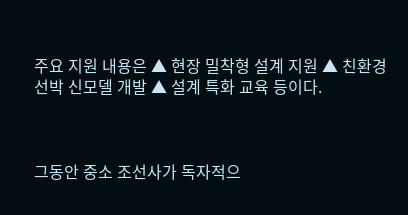주요 지원 내용은 ▲ 현장 밀착형 설계 지원 ▲ 친환경 선박 신모델 개발 ▲ 설계 특화 교육 등이다.



그동안 중소 조선사가 독자적으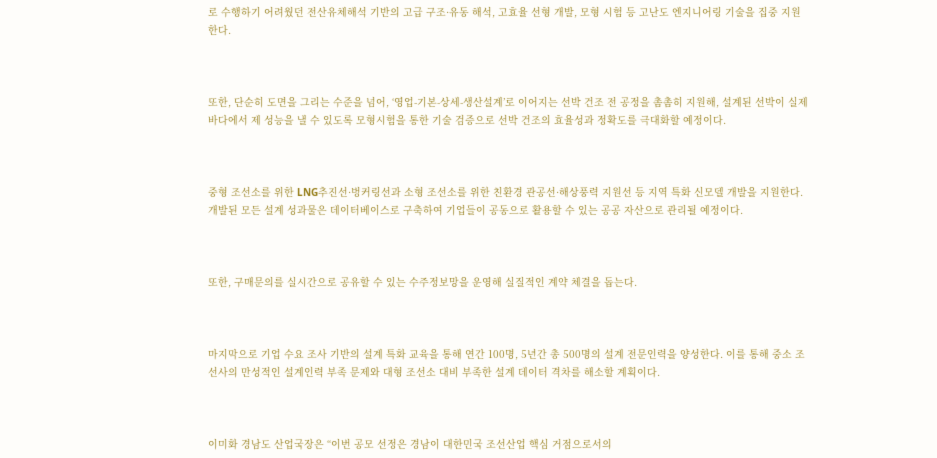로 수행하기 어려웠던 전산유체해석 기반의 고급 구조·유동 해석, 고효율 선형 개발, 모형 시험 등 고난도 엔지니어링 기술을 집중 지원한다.



또한, 단순히 도면을 그리는 수준을 넘어, ‘영업-기본-상세-생산설계’로 이어지는 선박 건조 전 공정을 촘촘히 지원해, 설계된 선박이 실제 바다에서 제 성능을 낼 수 있도록 모형시험을 통한 기술 검증으로 선박 건조의 효율성과 정확도를 극대화할 예정이다.



중형 조선소를 위한 LNG추진선·벙커링선과 소형 조선소를 위한 친환경 관공선·해상풍력 지원선 등 지역 특화 신모델 개발을 지원한다. 개발된 모든 설계 성과물은 데이터베이스로 구축하여 기업들이 공동으로 활용할 수 있는 공공 자산으로 관리될 예정이다.



또한, 구매문의를 실시간으로 공유할 수 있는 수주정보망을 운영해 실질적인 계약 체결을 돕는다.



마지막으로 기업 수요 조사 기반의 설계 특화 교육을 통해 연간 100명, 5년간 총 500명의 설계 전문인력을 양성한다. 이를 통해 중소 조선사의 만성적인 설계인력 부족 문제와 대형 조선소 대비 부족한 설계 데이터 격차를 해소할 계획이다.



이미화 경남도 산업국장은 “이번 공모 선정은 경남이 대한민국 조선산업 핵심 거점으로서의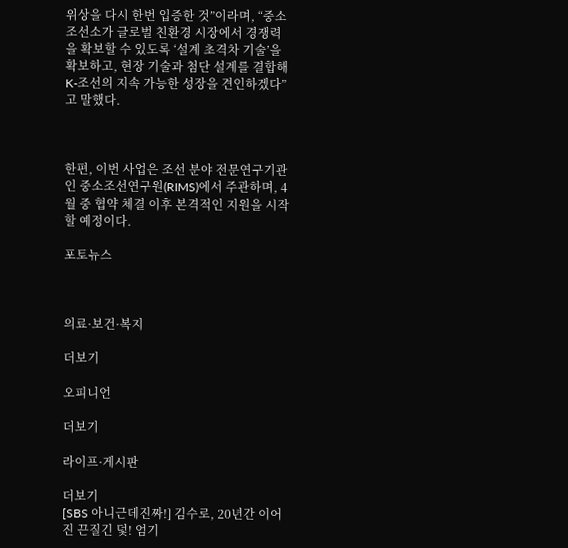위상을 다시 한번 입증한 것”이라며, “중소 조선소가 글로벌 친환경 시장에서 경쟁력을 확보할 수 있도록 ‘설계 초격차 기술’을 확보하고, 현장 기술과 첨단 설계를 결합해 K-조선의 지속 가능한 성장을 견인하겠다”고 말했다.



한편, 이번 사업은 조선 분야 전문연구기관인 중소조선연구원(RIMS)에서 주관하며, 4월 중 협약 체결 이후 본격적인 지원을 시작할 예정이다.

포토뉴스



의료·보건·복지

더보기

오피니언

더보기

라이프·게시판

더보기
[SBS 아니근데진짜!] 김수로, 20년간 이어진 끈질긴 덫! 엄기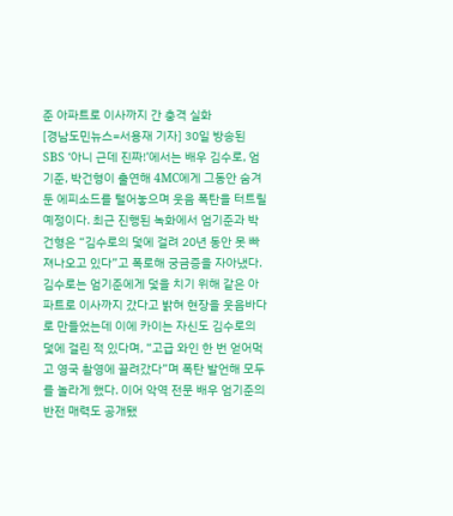준 아파트로 이사까지 간 충격 실화
[경남도민뉴스=서용재 기자] 30일 방송된 SBS ‘아니 근데 진짜!’에서는 배우 김수로, 엄기준, 박건형이 출연해 4MC에게 그동안 숨겨둔 에피소드를 털어놓으며 웃음 폭탄을 터트릴 예정이다. 최근 진행된 녹화에서 엄기준과 박건형은 “김수로의 덫에 걸려 20년 동안 못 빠져나오고 있다”고 폭로해 궁금증을 자아냈다. 김수로는 엄기준에게 덫을 치기 위해 같은 아파트로 이사까지 갔다고 밝혀 현장을 웃음바다로 만들었는데 이에 카이는 자신도 김수로의 덫에 걸린 적 있다며, “고급 와인 한 번 얻어먹고 영국 촬영에 끌려갔다”며 폭탄 발언해 모두를 놀라게 했다. 이어 악역 전문 배우 엄기준의 반전 매력도 공개됐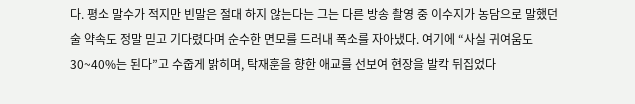다. 평소 말수가 적지만 빈말은 절대 하지 않는다는 그는 다른 방송 촬영 중 이수지가 농담으로 말했던 술 약속도 정말 믿고 기다렸다며 순수한 면모를 드러내 폭소를 자아냈다. 여기에 “사실 귀여움도 30~40%는 된다”고 수줍게 밝히며, 탁재훈을 향한 애교를 선보여 현장을 발칵 뒤집었다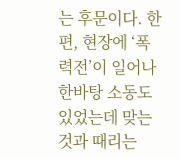는 후문이다. 한편, 현장에 ‘폭력전’이 일어나 한바탕 소동도 있었는데 맞는 것과 때리는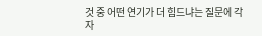것 중 어떤 연기가 더 힘드냐는 질문에 각자